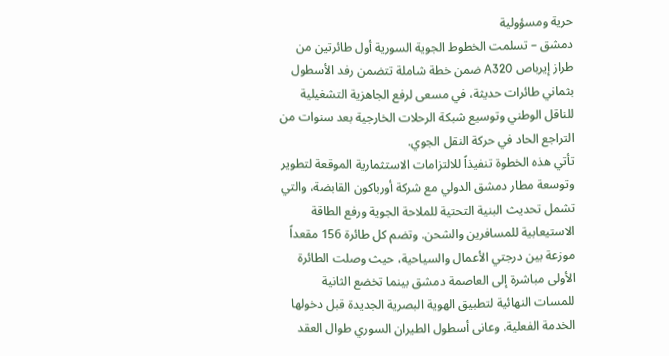حرية ومسؤولية
دمشق – تسلمت الخطوط الجوية السورية أول طائرتين من طراز إيرباص A320 ضمن خطة شاملة تتضمن رفد الأسطول بثماني طائرات حديثة، في مسعى لرفع الجاهزية التشغيلية للناقل الوطني وتوسيع شبكة الرحلات الخارجية بعد سنوات من التراجع الحاد في حركة النقل الجوي.
تأتي هذه الخطوة تنفيذاً للالتزامات الاستثمارية الموقعة لتطوير وتوسعة مطار دمشق الدولي مع شركة أورباكون القابضة، والتي تشمل تحديث البنية التحتية للملاحة الجوية ورفع الطاقة الاستيعابية للمسافرين والشحن. وتضم كل طائرة 156 مقعداً موزعة بين درجتي الأعمال والسياحية، حيث وصلت الطائرة الأولى مباشرة إلى العاصمة دمشق بينما تخضع الثانية للمسات النهائية لتطبيق الهوية البصرية الجديدة قبل دخولها الخدمة الفعلية. وعانى أسطول الطيران السوري طوال العقد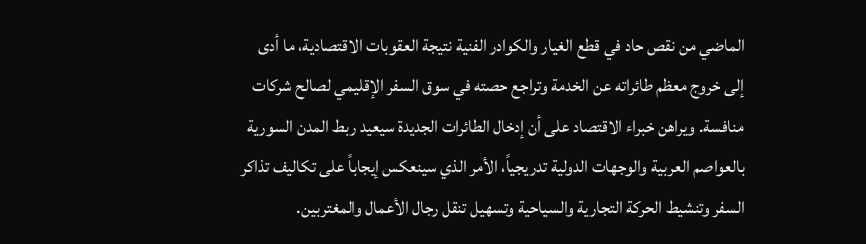الماضي من نقص حاد في قطع الغيار والكوادر الفنية نتيجة العقوبات الاقتصادية، ما أدى إلى خروج معظم طائراته عن الخدمة وتراجع حصته في سوق السفر الإقليمي لصالح شركات منافسة. ويراهن خبراء الاقتصاد على أن إدخال الطائرات الجديدة سيعيد ربط المدن السورية بالعواصم العربية والوجهات الدولية تدريجياً، الأمر الذي سينعكس إيجاباً على تكاليف تذاكر السفر وتنشيط الحركة التجارية والسياحية وتسهيل تنقل رجال الأعمال والمغتربين.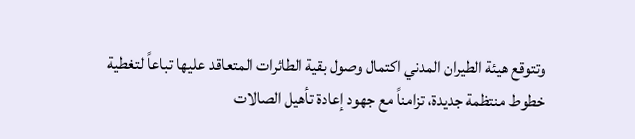وتتوقع هيئة الطيران المدني اكتمال وصول بقية الطائرات المتعاقد عليها تباعاً لتغطية خطوط منتظمة جديدة، تزامناً مع جهود إعادة تأهيل الصالات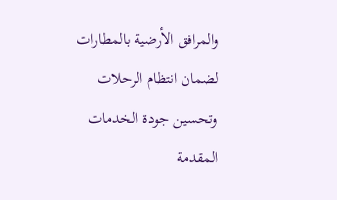والمرافق الأرضية بالمطارات لضمان انتظام الرحلات وتحسين جودة الخدمات المقدمة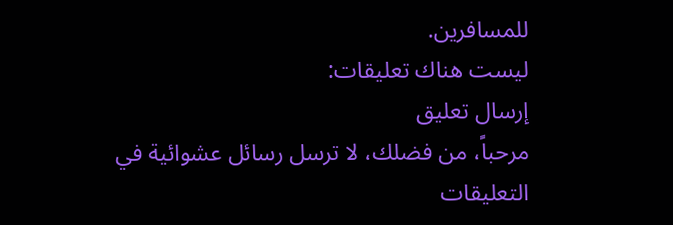للمسافرين.
ليست هناك تعليقات:
إرسال تعليق
مرحباً، من فضلك، لا ترسل رسائل عشوائية في التعليقات